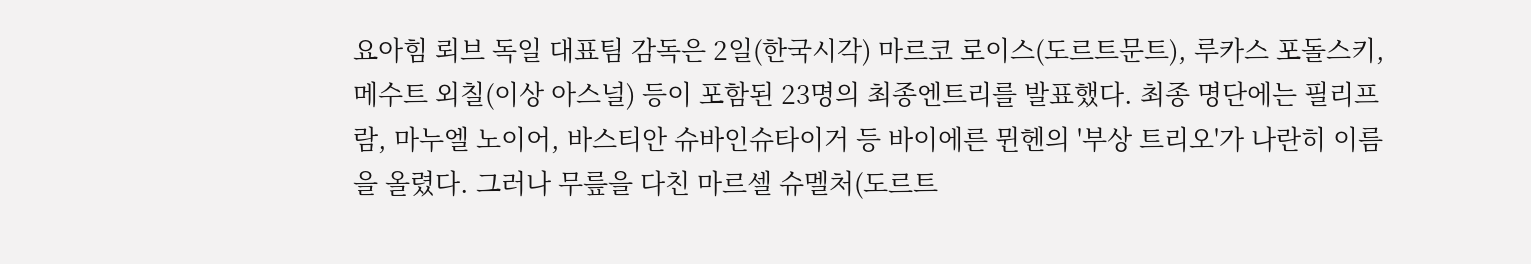요아힘 뢰브 독일 대표팀 감독은 2일(한국시각) 마르코 로이스(도르트문트), 루카스 포돌스키, 메수트 외칠(이상 아스널) 등이 포함된 23명의 최종엔트리를 발표했다. 최종 명단에는 필리프 람, 마누엘 노이어, 바스티안 슈바인슈타이거 등 바이에른 뮌헨의 '부상 트리오'가 나란히 이름을 올렸다. 그러나 무릎을 다친 마르셀 슈멜처(도르트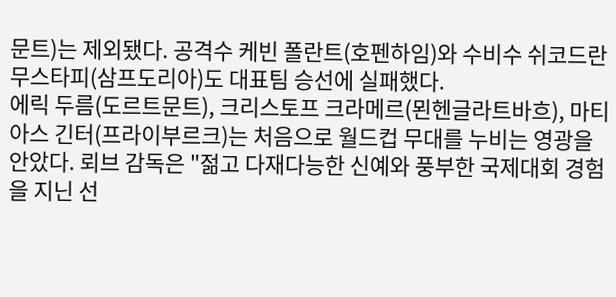문트)는 제외됐다. 공격수 케빈 폴란트(호펜하임)와 수비수 쉬코드란 무스타피(삼프도리아)도 대표팀 승선에 실패했다.
에릭 두름(도르트문트), 크리스토프 크라메르(묀헨글라트바흐), 마티아스 긴터(프라이부르크)는 처음으로 월드컵 무대를 누비는 영광을 안았다. 뢰브 감독은 "젊고 다재다능한 신예와 풍부한 국제대회 경험을 지닌 선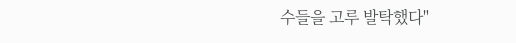수들을 고루 발탁했다"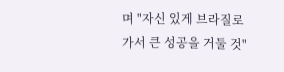며 "자신 있게 브라질로 가서 큰 성공을 거둘 것"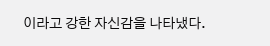이라고 강한 자신감을 나타냈다.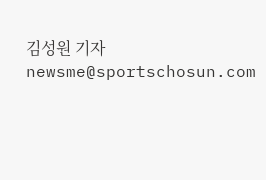김성원 기자 newsme@sportschosun.com